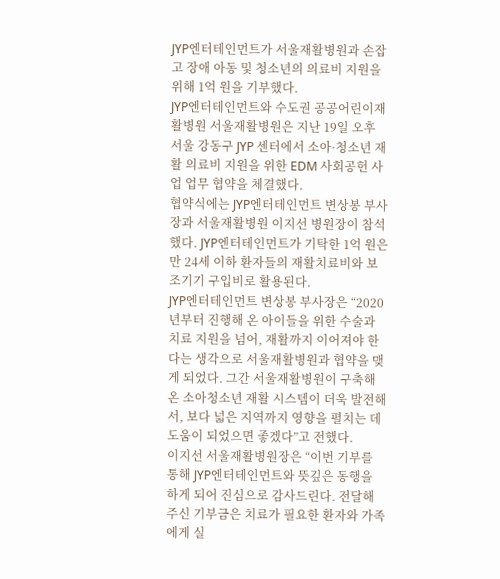JYP엔터테인먼트가 서울재활병원과 손잡고 장애 아동 및 청소년의 의료비 지원을 위해 1억 원을 기부했다.
JYP엔터테인먼트와 수도권 공공어린이재활병원 서울재활병원은 지난 19일 오후 서울 강동구 JYP 센터에서 소아·청소년 재활 의료비 지원을 위한 EDM 사회공헌 사업 업무 협약을 체결했다.
협약식에는 JYP엔터테인먼트 변상봉 부사장과 서울재활병원 이지선 병원장이 참석했다. JYP엔터테인먼트가 기탁한 1억 원은 만 24세 이하 환자들의 재활치료비와 보조기기 구입비로 활용된다.
JYP엔터테인먼트 변상봉 부사장은 “2020년부터 진행해 온 아이들을 위한 수술과 치료 지원을 넘어, 재활까지 이어져야 한다는 생각으로 서울재활병원과 협약을 맺게 되었다. 그간 서울재활병원이 구축해 온 소아청소년 재활 시스템이 더욱 발전해서, 보다 넓은 지역까지 영향을 펼치는 데 도움이 되었으면 좋겠다”고 전했다.
이지선 서울재활병원장은 “이번 기부를 통해 JYP엔터테인먼트와 뜻깊은 동행을 하게 되어 진심으로 감사드린다. 전달해 주신 기부금은 치료가 필요한 환자와 가족에게 실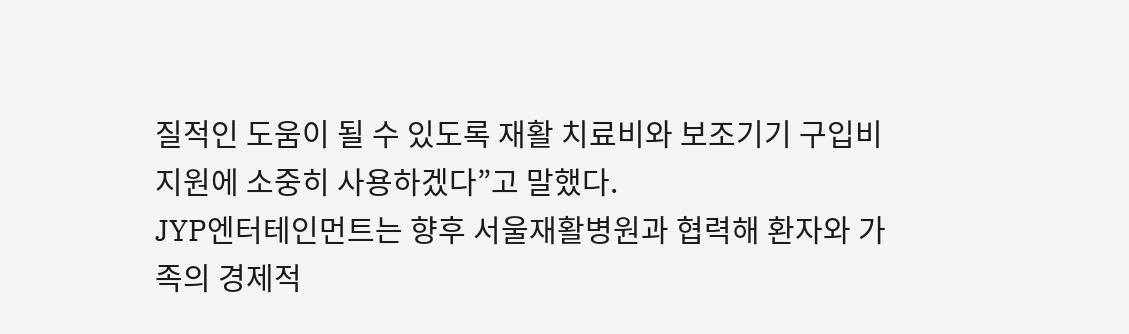질적인 도움이 될 수 있도록 재활 치료비와 보조기기 구입비 지원에 소중히 사용하겠다”고 말했다.
JYP엔터테인먼트는 향후 서울재활병원과 협력해 환자와 가족의 경제적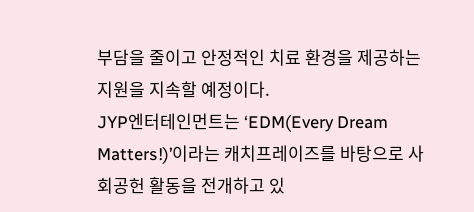부담을 줄이고 안정적인 치료 환경을 제공하는 지원을 지속할 예정이다.
JYP엔터테인먼트는 ‘EDM(Every Dream Matters!)’이라는 캐치프레이즈를 바탕으로 사회공헌 활동을 전개하고 있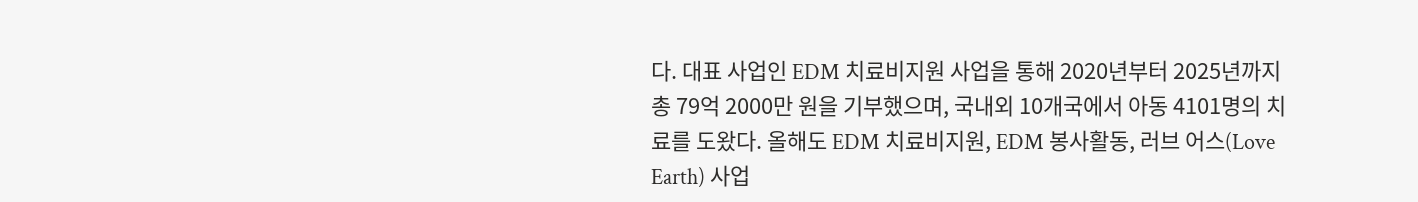다. 대표 사업인 EDM 치료비지원 사업을 통해 2020년부터 2025년까지 총 79억 2000만 원을 기부했으며, 국내외 10개국에서 아동 4101명의 치료를 도왔다. 올해도 EDM 치료비지원, EDM 봉사활동, 러브 어스(Love Earth) 사업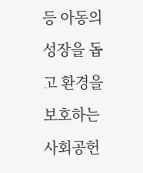등 아동의 성장을 돕고 환경을 보호하는 사회공헌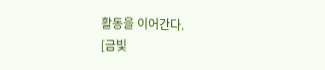활동을 이어간다.
[금빛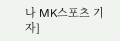나 MK스포츠 기자]